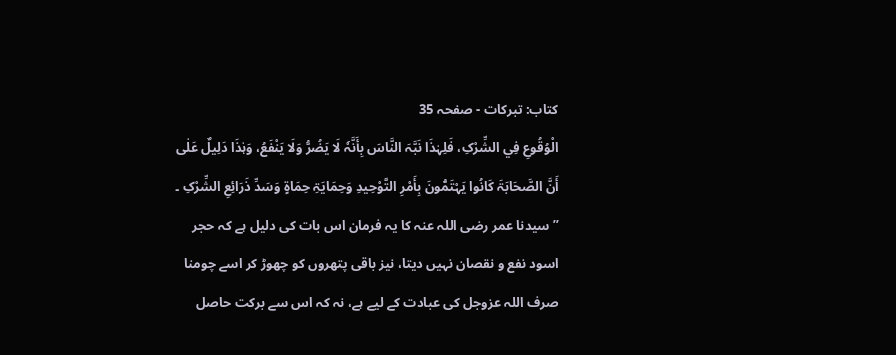کتاب: تبرکات - صفحہ 35
الْوُقُوعِ فِي الشِّرْکِ، فَلِہٰذَا نَبَّہَ النَّاسَ بِأَنَّہٗ لَا یَضُرُّ وَلَا یَنْفَعُ، وَہٰذَا دَلِیلٌ عَلٰی أَنَّ الصَّحَابَۃَ کَانُوا یَہْتَمُّونَ بِأَمْرِ التَّوْحِیدِ وَحِمَایَۃِ حِمَاۃٍ وَسَدِّ ذَرَائِعِ الشِّرْکِ ۔ ’’سیدنا عمر رضی اللہ عنہ کا یہ فرمان اس بات کی دلیل ہے کہ حجر اسود نفع و نقصان نہیں دیتا، نیز باقی پتھروں کو چھوڑ کر اسے چومنا صرف اللہ عزوجل کی عبادت کے لیے ہے، نہ کہ اس سے برکت حاصل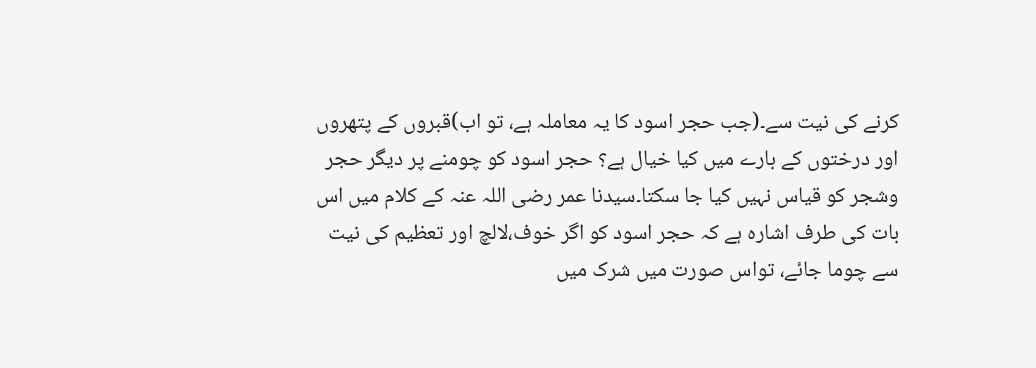کرنے کی نیت سے۔(جب حجر اسود کا یہ معاملہ ہے، تو اب)قبروں کے پتھروں اور درختوں کے بارے میں کیا خیال ہے؟ حجر اسود کو چومنے پر دیگر حجر وشجر کو قیاس نہیں کیا جا سکتا۔سیدنا عمر رضی اللہ عنہ کے کلام میں اس بات کی طرف اشارہ ہے کہ حجر اسود کو اگر خوف،لالچ اور تعظیم کی نیت سے چوما جائے، تواس صورت میں شرک میں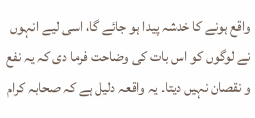واقع ہونے کا خدشہ پیدا ہو جائے گا، اسی لیے انہوں نے لوگوں کو اس بات کی وضاحت فرما دی کہ یہ نفع و نقصان نہیں دیتا۔ یہ واقعہ دلیل ہے کہ صحابہ کرام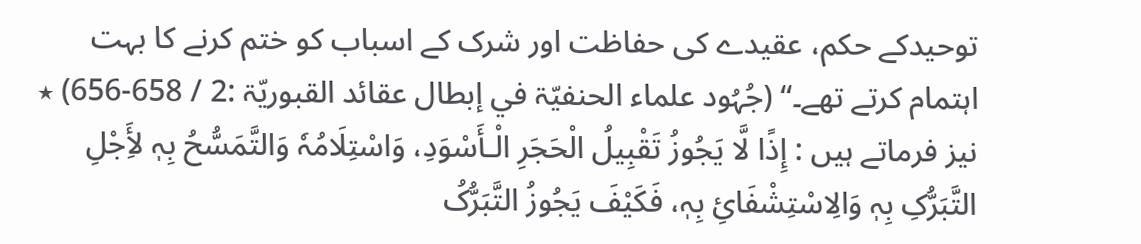توحیدکے حکم، عقیدے کی حفاظت اور شرک کے اسباب کو ختم کرنے کا بہت اہتمام کرتے تھے۔‘‘ (جُہُود علماء الحنفیّۃ في إبطال عقائد القبوریّۃ :2 / 658-656) ٭ نیز فرماتے ہیں : إِذًا لَّا یَجُوزُ تَقْبِیلُ الْحَجَرِ الْـأَسْوَدِ، وَاسْتِلَامُہٗ وَالتَّمَسُّحُ بِہٖ لأَِجْلِ التَّبَرُّکِ بِہٖ وَالِاسْتِشْفَائِ بِہٖ، فَکَیْفَ یَجُوزُ التَّبَرُّکُ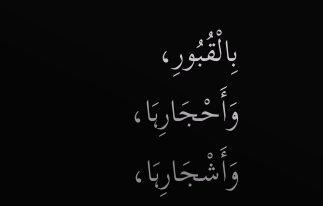بِالْقُبُورِ، وَأَحْجَارِہَا، وَأَشْجَارِہَا،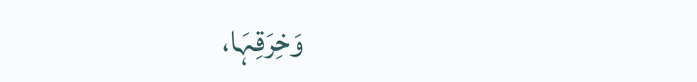وَخِرَقِہَا،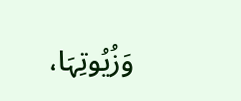وَزُیُوتِہَا،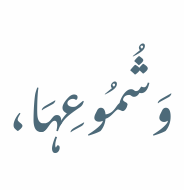وَشُمُوعِہَا،